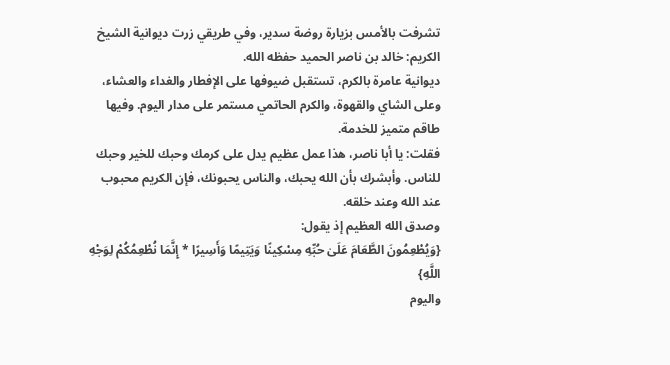تشرفت بالأمس بزيارة روضة سدير، وفي طريقي زرت ديوانية الشيخ الكريم: خالد بن ناصر الحميد حفظه الله.
ديوانية عامرة بالكرم، تستقبل ضيوفها على الإفطار والغداء والعشاء، وعلى الشاي والقهوة، والكرم الحاتمي مستمر على مدار اليوم. وفيها طاقم متميز للخدمة.
فقلت: يا أبا ناصر، هذا عمل عظيم يدل على كرمك وحبك للخير وحبك للناس. وأبشرك بأن الله يحبك، والناس يحبونك، فإن الكريم محبوب عند الله وعند خلقه.
وصدق الله العظيم إذ يقول:
{وَيُطْعِمُونَ الطَّعَامَ عَلَىٰ حُبِّهِ مِسْكِينًا وَيَتِيمًا وَأَسِيرًا * إِنَّمَا نُطْعِمُكُمْ لِوَجْهِ اللَّهِ}
واليوم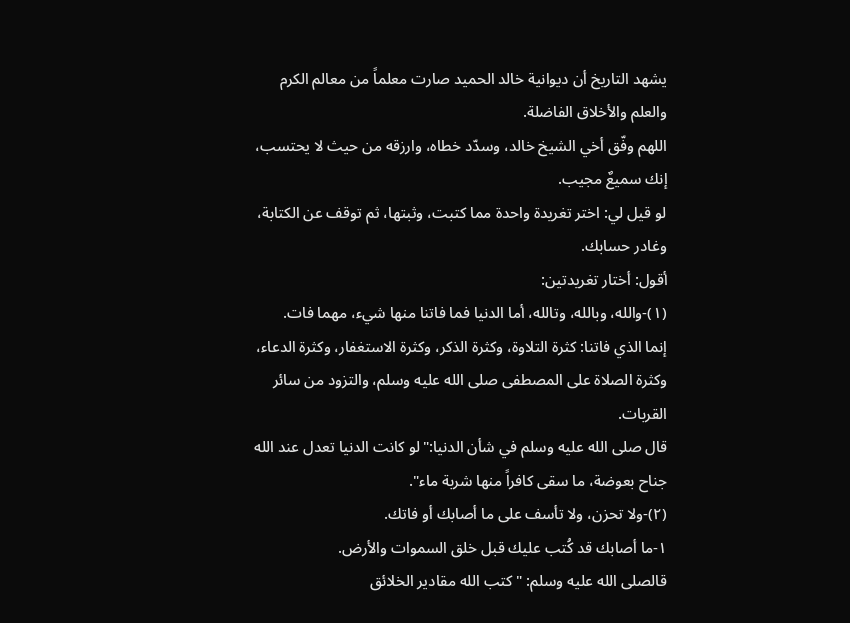يشهد التاريخ أن ديوانية خالد الحميد صارت معلماً من معالم الكرم والعلم والأخلاق الفاضلة.
اللهم وفّق أخي الشيخ خالد، وسدّد خطاه، وارزقه من حيث لا يحتسب، إنك سميعٌ مجيب.
لو قيل لي: اختر تغريدة واحدة مما كتبت، وثبتها، ثم توقف عن الكتابة، وغادر حسابك.
أقول: أختار تغريدتين:
(١)-والله، وبالله، وتالله، أما الدنيا فما فاتنا منها شيء، مهما فات.
إنما الذي فاتنا: كثرة التلاوة، وكثرة الذكر، وكثرة الاستغفار، وكثرة الدعاء، وكثرة الصلاة على المصطفى صلى الله عليه وسلم، والتزود من سائر القربات.
قال صلى الله عليه وسلم في شأن الدنيا:"لو كانت الدنيا تعدل عند الله جناح بعوضة، ما سقى كافراً منها شربة ماء".
(٢)-ولا تحزن، ولا تأسف على ما أصابك أو فاتك.
١-ما أصابك قد كُتب عليك قبل خلق السموات والأرض.
قالصلى الله عليه وسلم: "كتب الله مقادير الخلائق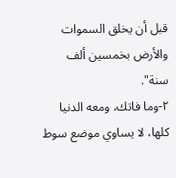قبل أن يخلق السموات والأرض بخمسين ألف سنة".
٢-وما فاتك، ومعه الدنيا كلها، لا يساوي موضع سوط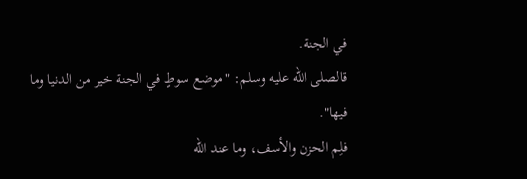في الجنة.
قالصلى الله عليه وسلم: "موضع سوطٍ في الجنة خير من الدنيا وما فيها".
فلِم الحزن والأسف، وما عند الله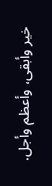خير وأبقى، وأعظم وأجل.